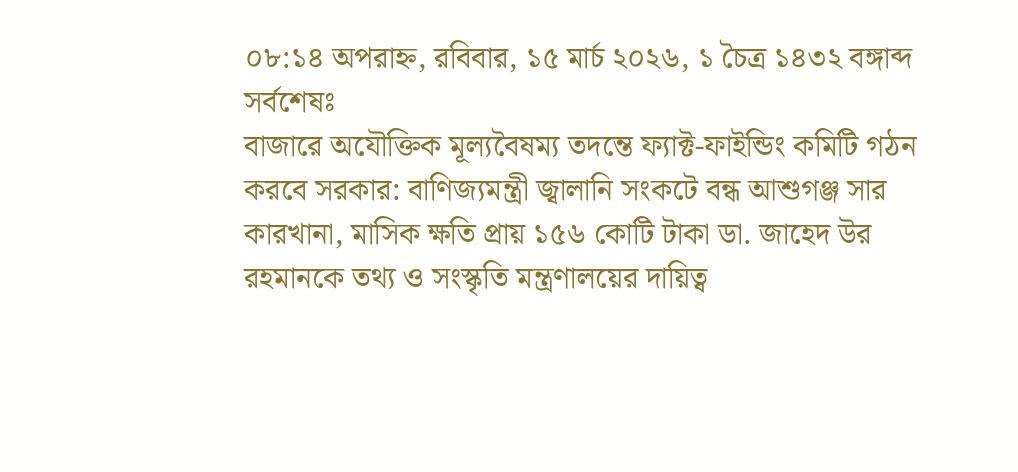০৮:১৪ অপরাহ্ন, রবিবার, ১৫ মার্চ ২০২৬, ১ চৈত্র ১৪৩২ বঙ্গাব্দ
সর্বশেষঃ
বাজারে অযৌক্তিক মূল্যবৈষম্য তদন্তে ফ্যাক্ট-ফাইন্ডিং কমিটি গঠন করবে সরকার: বাণিজ্যমন্ত্রী জ্বালানি সংকটে বন্ধ আশুগঞ্জ সার কারখানা, মাসিক ক্ষতি প্রায় ১৫৬ কোটি টাকা ডা. জাহেদ উর রহমানকে তথ্য ও সংস্কৃতি মন্ত্রণালয়ের দায়িত্ব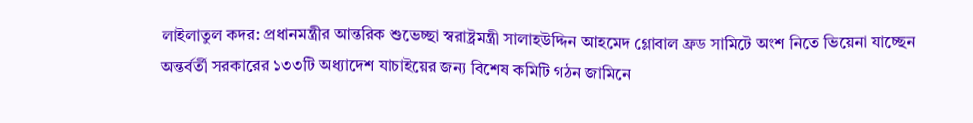লাইলাতুল কদর: প্রধানমন্ত্রীর আন্তরিক শুভেচ্ছা স্বরাষ্ট্রমন্ত্রী সালাহউদ্দিন আহমেদ গ্লোবাল ফ্রড সামিটে অংশ নিতে ভিয়েনা যাচ্ছেন অন্তর্বর্তী সরকারের ১৩৩টি অধ্যাদেশ যাচাইয়ের জন্য বিশেষ কমিটি গঠন জামিনে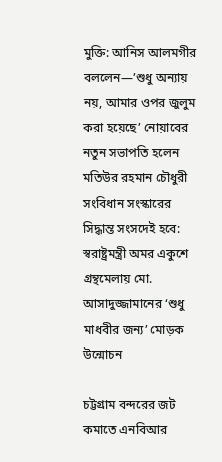মুক্তি: আনিস আলমগীর বললেন—’শুধু অন্যায় নয়, আমার ওপর জুলুম করা হয়েছে’ নোয়াবের নতুন সভাপতি হলেন মতিউর রহমান চৌধুরী সংবিধান সংস্কারের সিদ্ধান্ত সংসদেই হবে: স্বরাষ্ট্রমন্ত্রী অমর একুশে গ্রন্থমেলায় মো. আসাদুজ্জামানের ‘শুধু মাধবীর জন্য’ মোড়ক উন্মোচন

চট্টগ্রাম বন্দরের জট কমাতে এনবিআর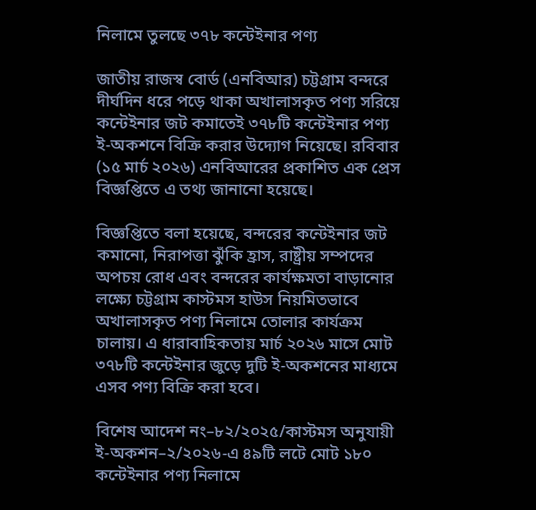নিলামে তুলছে ৩৭৮ কন্টেইনার পণ্য

জাতীয় রাজস্ব বোর্ড (এনবিআর) চট্টগ্রাম বন্দরে দীর্ঘদিন ধরে পড়ে থাকা অখালাসকৃত পণ্য সরিয়ে কন্টেইনার জট কমাতেই ৩৭৮টি কন্টেইনার পণ্য ই-অকশনে বিক্রি করার উদ্যোগ নিয়েছে। রবিবার (১৫ মার্চ ২০২৬) এনবিআরের প্রকাশিত এক প্রেস বিজ্ঞপ্তিতে এ তথ্য জানানো হয়েছে।

বিজ্ঞপ্তিতে বলা হয়েছে, বন্দরের কন্টেইনার জট কমানো, নিরাপত্তা ঝুঁকি হ্রাস, রাষ্ট্রীয় সম্পদের অপচয় রোধ এবং বন্দরের কার্যক্ষমতা বাড়ানোর লক্ষ্যে চট্টগ্রাম কাস্টমস হাউস নিয়মিতভাবে অখালাসকৃত পণ্য নিলামে তোলার কার্যক্রম চালায়। এ ধারাবাহিকতায় মার্চ ২০২৬ মাসে মোট ৩৭৮টি কন্টেইনার জুড়ে দুটি ই-অকশনের মাধ্যমে এসব পণ্য বিক্রি করা হবে।

বিশেষ আদেশ নং–৮২/২০২৫/কাস্টমস অনুযায়ী ই-অকশন–২/২০২৬-এ ৪৯টি লটে মোট ১৮০ কন্টেইনার পণ্য নিলামে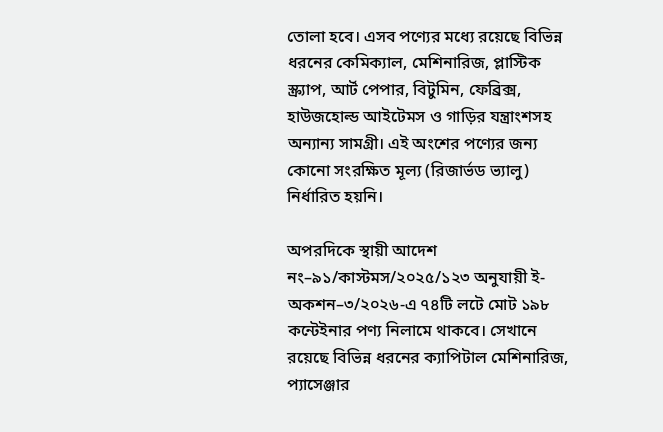তোলা হবে। এসব পণ্যের মধ্যে রয়েছে বিভিন্ন ধরনের কেমিক্যাল, মেশিনারিজ, প্লাস্টিক স্ক্র্যাপ, আর্ট পেপার, বিটুমিন, ফেব্রিক্স, হাউজহোল্ড আইটেমস ও গাড়ির যন্ত্রাংশসহ অন্যান্য সামগ্রী। এই অংশের পণ্যের জন্য কোনো সংরক্ষিত মূল্য (রিজার্ভড ভ্যালু) নির্ধারিত হয়নি।

অপরদিকে স্থায়ী আদেশ নং–৯১/কাস্টমস/২০২৫/১২৩ অনুযায়ী ই-অকশন–৩/২০২৬-এ ৭৪টি লটে মোট ১৯৮ কন্টেইনার পণ্য নিলামে থাকবে। সেখানে রয়েছে বিভিন্ন ধরনের ক্যাপিটাল মেশিনারিজ, প্যাসেঞ্জার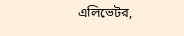এলিভেটর,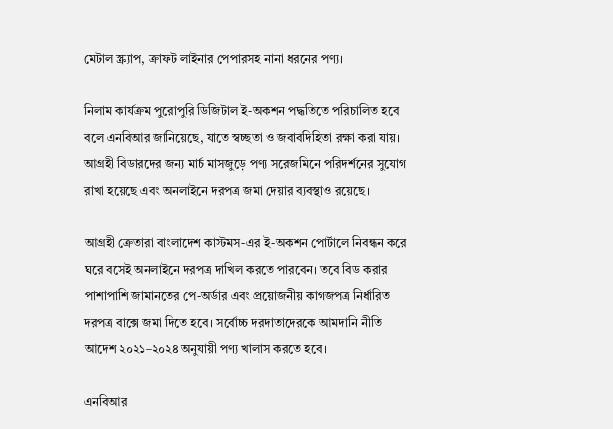মেটাল স্ক্র্যাপ, ক্রাফট লাইনার পেপারসহ নানা ধরনের পণ্য।

নিলাম কার্যক্রম পুরোপুরি ডিজিটাল ই-অকশন পদ্ধতিতে পরিচালিত হবে বলে এনবিআর জানিয়েছে, যাতে স্বচ্ছতা ও জবাবদিহিতা রক্ষা করা যায়। আগ্রহী বিডারদের জন্য মার্চ মাসজুড়ে পণ্য সরেজমিনে পরিদর্শনের সুযোগ রাখা হয়েছে এবং অনলাইনে দরপত্র জমা দেয়ার ব্যবস্থাও রয়েছে।

আগ্রহী ক্রেতারা বাংলাদেশ কাস্টমস-এর ই-অকশন পোর্টালে নিবন্ধন করে ঘরে বসেই অনলাইনে দরপত্র দাখিল করতে পারবেন। তবে বিড করার পাশাপাশি জামানতের পে-অর্ডার এবং প্রয়োজনীয় কাগজপত্র নির্ধারিত দরপত্র বাক্সে জমা দিতে হবে। সর্বোচ্চ দরদাতাদেরকে আমদানি নীতি আদেশ ২০২১–২০২৪ অনুযায়ী পণ্য খালাস করতে হবে।

এনবিআর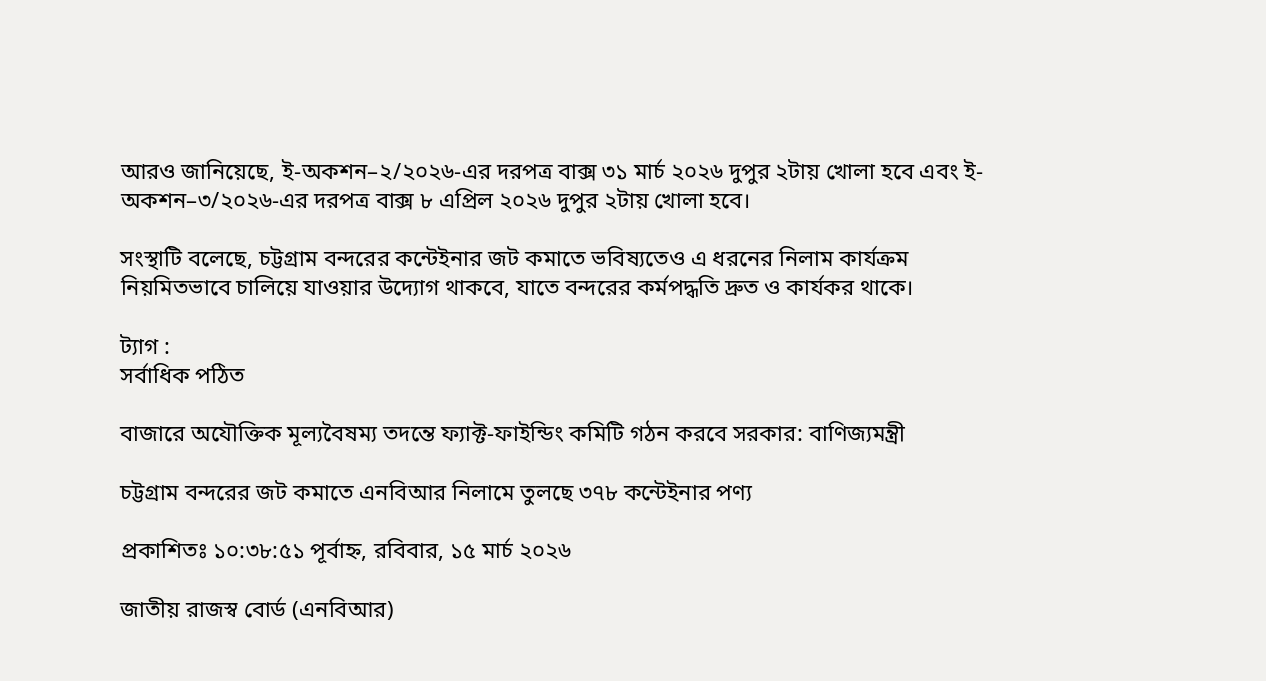আরও জানিয়েছে, ই-অকশন–২/২০২৬-এর দরপত্র বাক্স ৩১ মার্চ ২০২৬ দুপুর ২টায় খোলা হবে এবং ই-অকশন–৩/২০২৬-এর দরপত্র বাক্স ৮ এপ্রিল ২০২৬ দুপুর ২টায় খোলা হবে।

সংস্থাটি বলেছে, চট্টগ্রাম বন্দরের কন্টেইনার জট কমাতে ভবিষ্যতেও এ ধরনের নিলাম কার্যক্রম নিয়মিতভাবে চালিয়ে যাওয়ার উদ্যোগ থাকবে, যাতে বন্দরের কর্মপদ্ধতি দ্রুত ও কার্যকর থাকে।

ট্যাগ :
সর্বাধিক পঠিত

বাজারে অযৌক্তিক মূল্যবৈষম্য তদন্তে ফ্যাক্ট-ফাইন্ডিং কমিটি গঠন করবে সরকার: বাণিজ্যমন্ত্রী

চট্টগ্রাম বন্দরের জট কমাতে এনবিআর নিলামে তুলছে ৩৭৮ কন্টেইনার পণ্য

প্রকাশিতঃ ১০:৩৮:৫১ পূর্বাহ্ন, রবিবার, ১৫ মার্চ ২০২৬

জাতীয় রাজস্ব বোর্ড (এনবিআর)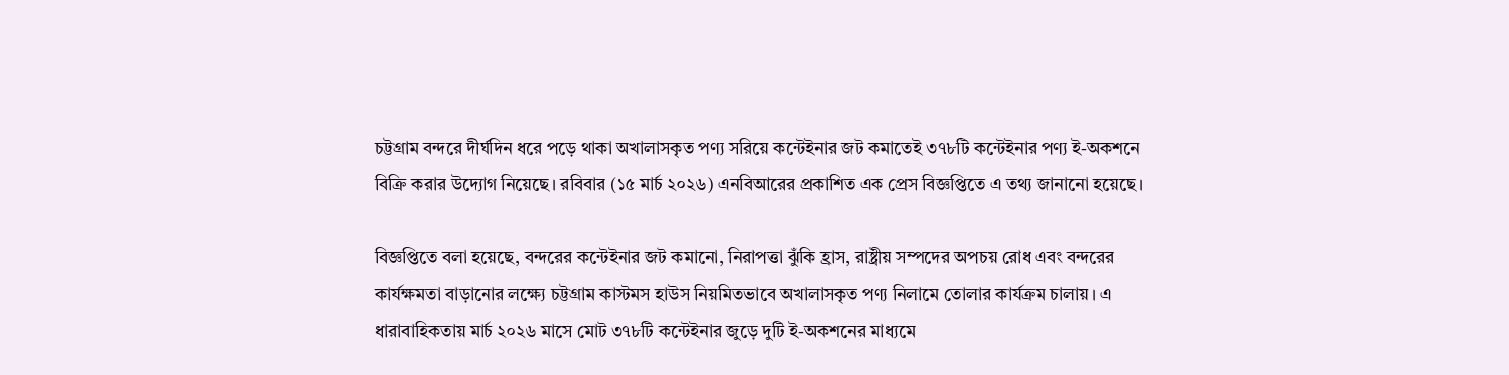চট্টগ্রাম বন্দরে দীর্ঘদিন ধরে পড়ে থাকা অখালাসকৃত পণ্য সরিয়ে কন্টেইনার জট কমাতেই ৩৭৮টি কন্টেইনার পণ্য ই-অকশনে বিক্রি করার উদ্যোগ নিয়েছে। রবিবার (১৫ মার্চ ২০২৬) এনবিআরের প্রকাশিত এক প্রেস বিজ্ঞপ্তিতে এ তথ্য জানানো হয়েছে।

বিজ্ঞপ্তিতে বলা হয়েছে, বন্দরের কন্টেইনার জট কমানো, নিরাপত্তা ঝুঁকি হ্রাস, রাষ্ট্রীয় সম্পদের অপচয় রোধ এবং বন্দরের কার্যক্ষমতা বাড়ানোর লক্ষ্যে চট্টগ্রাম কাস্টমস হাউস নিয়মিতভাবে অখালাসকৃত পণ্য নিলামে তোলার কার্যক্রম চালায়। এ ধারাবাহিকতায় মার্চ ২০২৬ মাসে মোট ৩৭৮টি কন্টেইনার জুড়ে দুটি ই-অকশনের মাধ্যমে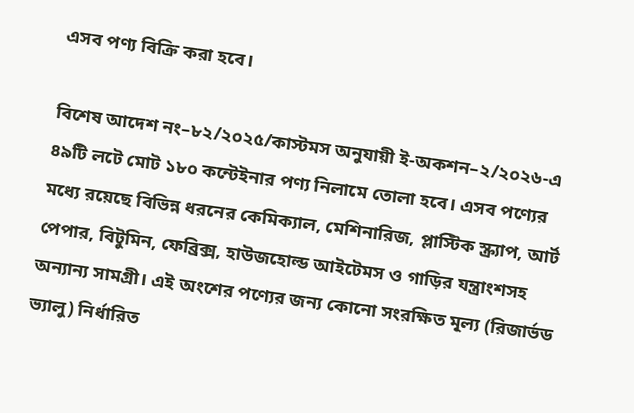এসব পণ্য বিক্রি করা হবে।

বিশেষ আদেশ নং–৮২/২০২৫/কাস্টমস অনুযায়ী ই-অকশন–২/২০২৬-এ ৪৯টি লটে মোট ১৮০ কন্টেইনার পণ্য নিলামে তোলা হবে। এসব পণ্যের মধ্যে রয়েছে বিভিন্ন ধরনের কেমিক্যাল, মেশিনারিজ, প্লাস্টিক স্ক্র্যাপ, আর্ট পেপার, বিটুমিন, ফেব্রিক্স, হাউজহোল্ড আইটেমস ও গাড়ির যন্ত্রাংশসহ অন্যান্য সামগ্রী। এই অংশের পণ্যের জন্য কোনো সংরক্ষিত মূল্য (রিজার্ভড ভ্যালু) নির্ধারিত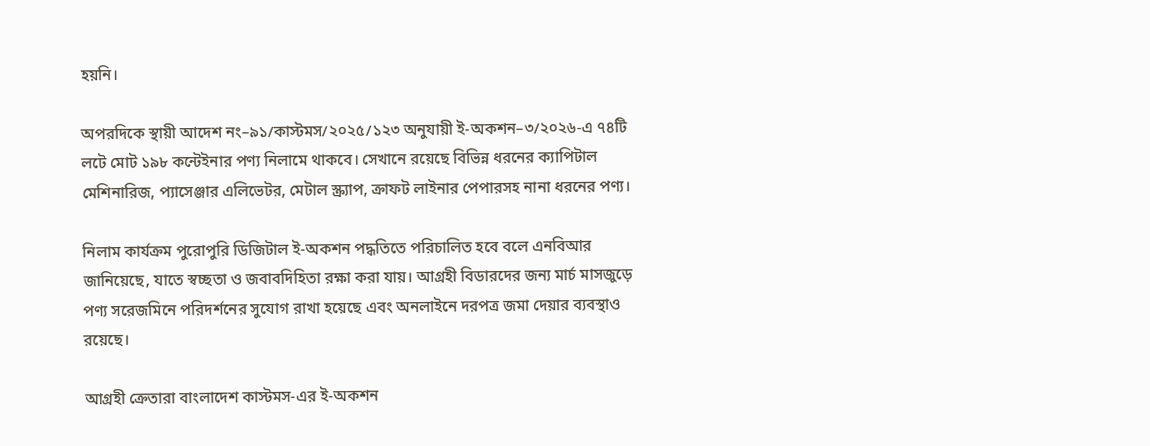হয়নি।

অপরদিকে স্থায়ী আদেশ নং–৯১/কাস্টমস/২০২৫/১২৩ অনুযায়ী ই-অকশন–৩/২০২৬-এ ৭৪টি লটে মোট ১৯৮ কন্টেইনার পণ্য নিলামে থাকবে। সেখানে রয়েছে বিভিন্ন ধরনের ক্যাপিটাল মেশিনারিজ, প্যাসেঞ্জার এলিভেটর, মেটাল স্ক্র্যাপ, ক্রাফট লাইনার পেপারসহ নানা ধরনের পণ্য।

নিলাম কার্যক্রম পুরোপুরি ডিজিটাল ই-অকশন পদ্ধতিতে পরিচালিত হবে বলে এনবিআর জানিয়েছে, যাতে স্বচ্ছতা ও জবাবদিহিতা রক্ষা করা যায়। আগ্রহী বিডারদের জন্য মার্চ মাসজুড়ে পণ্য সরেজমিনে পরিদর্শনের সুযোগ রাখা হয়েছে এবং অনলাইনে দরপত্র জমা দেয়ার ব্যবস্থাও রয়েছে।

আগ্রহী ক্রেতারা বাংলাদেশ কাস্টমস-এর ই-অকশন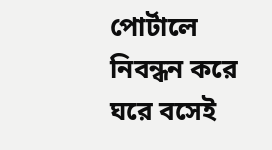পোর্টালে নিবন্ধন করে ঘরে বসেই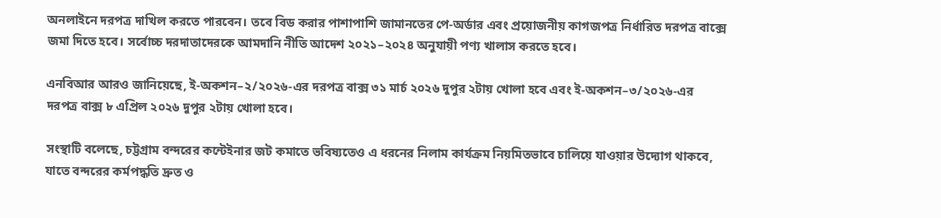অনলাইনে দরপত্র দাখিল করতে পারবেন। তবে বিড করার পাশাপাশি জামানতের পে-অর্ডার এবং প্রয়োজনীয় কাগজপত্র নির্ধারিত দরপত্র বাক্সে জমা দিতে হবে। সর্বোচ্চ দরদাতাদেরকে আমদানি নীতি আদেশ ২০২১–২০২৪ অনুযায়ী পণ্য খালাস করতে হবে।

এনবিআর আরও জানিয়েছে, ই-অকশন–২/২০২৬-এর দরপত্র বাক্স ৩১ মার্চ ২০২৬ দুপুর ২টায় খোলা হবে এবং ই-অকশন–৩/২০২৬-এর দরপত্র বাক্স ৮ এপ্রিল ২০২৬ দুপুর ২টায় খোলা হবে।

সংস্থাটি বলেছে, চট্টগ্রাম বন্দরের কন্টেইনার জট কমাতে ভবিষ্যতেও এ ধরনের নিলাম কার্যক্রম নিয়মিতভাবে চালিয়ে যাওয়ার উদ্যোগ থাকবে, যাতে বন্দরের কর্মপদ্ধতি দ্রুত ও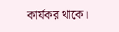কার্যকর থাকে।